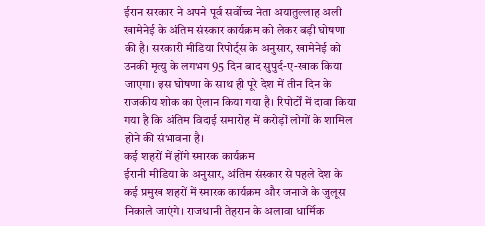ईरान सरकार ने अपने पूर्व सर्वोच्च नेता अयातुल्लाह अली खामेनेई के अंतिम संस्कार कार्यक्रम को लेकर बड़ी घोषणा की है। सरकारी मीडिया रिपोर्ट्स के अनुसार, खामेनेई को उनकी मृत्यु के लगभग 95 दिन बाद सुपुर्द-ए-खाक किया जाएगा। इस घोषणा के साथ ही पूरे देश में तीन दिन के राजकीय शोक का ऐलान किया गया है। रिपोर्टों में दावा किया गया है कि अंतिम विदाई समारोह में करोड़ों लोगों के शामिल होने की संभावना है।
कई शहरों में होंगे स्मारक कार्यक्रम
ईरानी मीडिया के अनुसार, अंतिम संस्कार से पहले देश के कई प्रमुख शहरों में स्मारक कार्यक्रम और जनाजे के जुलूस निकाले जाएंगे। राजधानी तेहरान के अलावा धार्मिक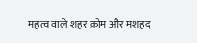महत्व वाले शहर क़ोम और मशहद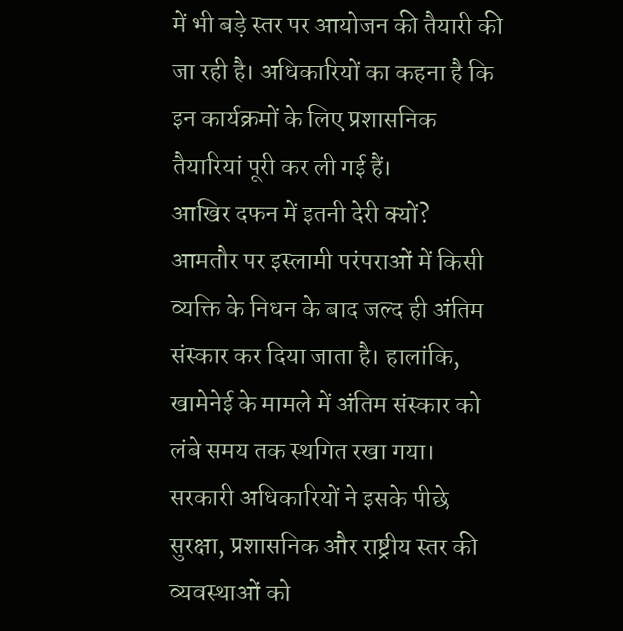में भी बड़े स्तर पर आयोजन की तैयारी की जा रही है। अधिकारियों का कहना है कि इन कार्यक्रमों के लिए प्रशासनिक तैयारियां पूरी कर ली गई हैं।
आखिर दफन में इतनी देरी क्यों?
आमतौर पर इस्लामी परंपराओं में किसी व्यक्ति के निधन के बाद जल्द ही अंतिम संस्कार कर दिया जाता है। हालांकि, खामेनेई के मामले में अंतिम संस्कार को लंबे समय तक स्थगित रखा गया। सरकारी अधिकारियों ने इसके पीछे सुरक्षा, प्रशासनिक और राष्ट्रीय स्तर की व्यवस्थाओं को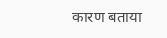कारण बताया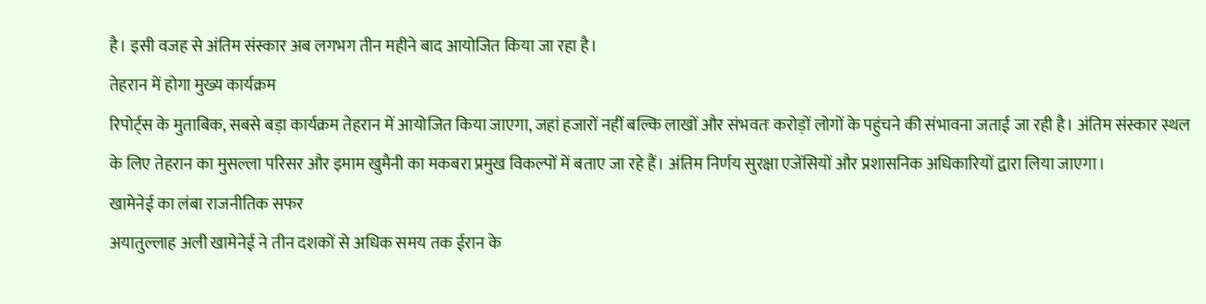है। इसी वजह से अंतिम संस्कार अब लगभग तीन महीने बाद आयोजित किया जा रहा है।
तेहरान में होगा मुख्य कार्यक्रम
रिपोर्ट्स के मुताबिक, सबसे बड़ा कार्यक्रम तेहरान में आयोजित किया जाएगा, जहां हजारों नहीं बल्कि लाखों और संभवतः करोड़ों लोगों के पहुंचने की संभावना जताई जा रही है। अंतिम संस्कार स्थल के लिए तेहरान का मुसल्ला परिसर और इमाम खुमैनी का मकबरा प्रमुख विकल्पों में बताए जा रहे हैं। अंतिम निर्णय सुरक्षा एजेंसियों और प्रशासनिक अधिकारियों द्वारा लिया जाएगा।
खामेनेई का लंबा राजनीतिक सफर
अयातुल्लाह अली खामेनेई ने तीन दशकों से अधिक समय तक ईरान के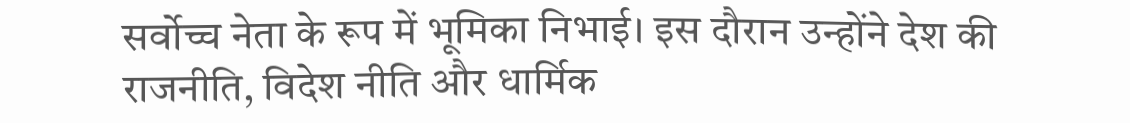सर्वोच्च नेता के रूप में भूमिका निभाई। इस दौरान उन्होंने देश की राजनीति, विदेश नीति और धार्मिक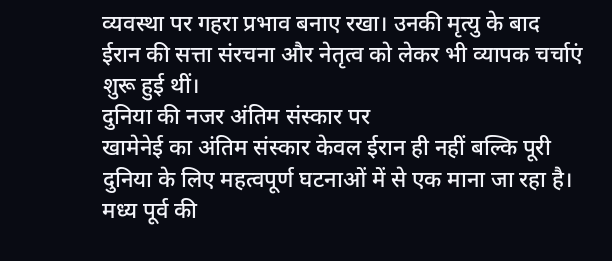व्यवस्था पर गहरा प्रभाव बनाए रखा। उनकी मृत्यु के बाद ईरान की सत्ता संरचना और नेतृत्व को लेकर भी व्यापक चर्चाएं शुरू हुई थीं।
दुनिया की नजर अंतिम संस्कार पर
खामेनेई का अंतिम संस्कार केवल ईरान ही नहीं बल्कि पूरी दुनिया के लिए महत्वपूर्ण घटनाओं में से एक माना जा रहा है। मध्य पूर्व की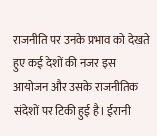राजनीति पर उनके प्रभाव को देखते हुए कई देशों की नजर इस आयोजन और उसके राजनीतिक संदेशों पर टिकी हुई है। ईरानी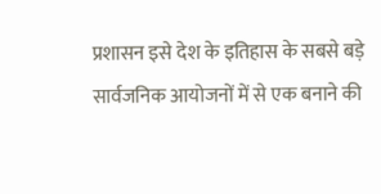प्रशासन इसे देश के इतिहास के सबसे बड़े सार्वजनिक आयोजनों में से एक बनाने की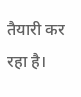तैयारी कर रहा है।